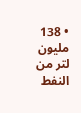• 138 مليون لتر من النفط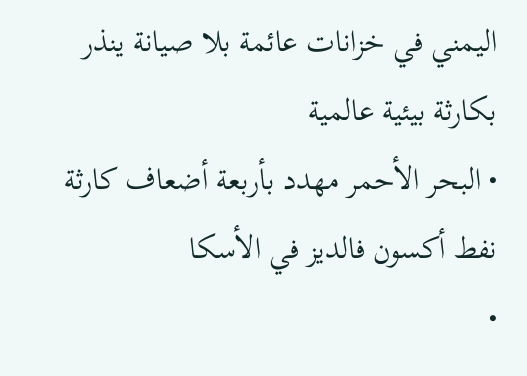اليمني في خزانات عائمة بلا صيانة ينذر بكارثة بيئية عالمية
• البحر الأحمر مهدد بأربعة أضعاف كارثة نفط أكسون فالديز في الأسكا
•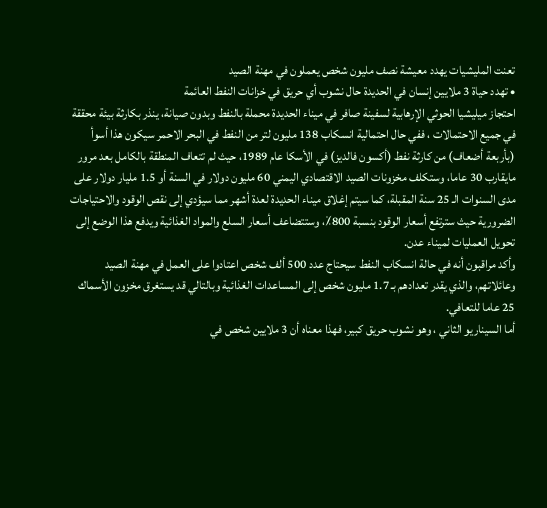تعنت المليشيات يهدد معيشة نصف مليون شخص يعملون في مهنة الصيد
• تهدد حياة 3 ملايين إنسان في الحديدة حال نشوب أي حريق في خزانات النفط العائمة
احتجاز ميليشيا الحوثي الإرهابية لسفينة صافر في ميناء الحديدة محملة بالنفط وبدون صيانة، ينذر بكارثة بيئة محققة في جميع الاحتمالات ، ففي حال احتمالية انسكاب 138 مليون لتر من النفط في البحر الاحمر سيكون هذا أسوأ (بأربعة أضعاف) من كارثة نفط (أكسون فالديز) في الأسكا عام 1989، حيث لم تتعاف المنطقة بالكامل بعد مرور مايقارب 30 عاما، وستكلف مخزونات الصيد الاقتصادي اليمني 60 مليون دولار في السنة أو 1.5 مليار دولار على مدى السنوات الـ 25 سنة المقبلة، كما سيتم إغلاق ميناء الحديدة لعدة أشهر مما سيؤدي إلى نقص الوقود والاحتياجات الضرورية حيث سترتفع أسعار الوقود بنسبة 800٪، وستتضاعف أسعار السلع والمواد الغذائية ويدفع هذا الوضع إلى تحويل العمليات لميناء عدن.
وأكد مراقبون أنه في حالة انسكاب النفط سيحتاج عدد 500 ألف شخص اعتادوا على العمل في مهنة الصيد وعائلاتهم، والذي يقدر تعدادهم بـ 1.7 مليون شخص إلى المساعدات الغذائية وبالتالي قد يستغرق مخزون الأسماك 25 عاما للتعافي.
أما السيناريو الثاني ، وهو نشوب حريق كبير، فهذا معناه أن 3 ملايين شخص في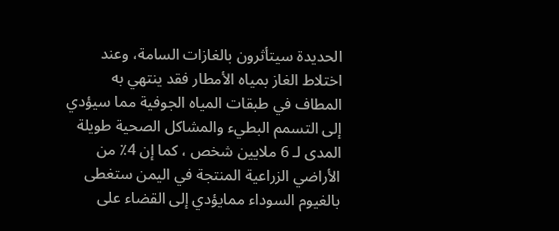الحديدة سيتأثرون بالغازات السامة، وعند اختلاط الغاز بمياه الأمطار فقد ينتهي به المطاف في طبقات المياه الجوفية مما سيؤدي إلى التسمم البطيء والمشاكل الصحية طويلة المدى لـ 6 ملايين شخص ، كما إن 4٪ من الأراضي الزراعية المنتجة في اليمن ستغطى بالغيوم السوداء ممايؤدي إلى القضاء على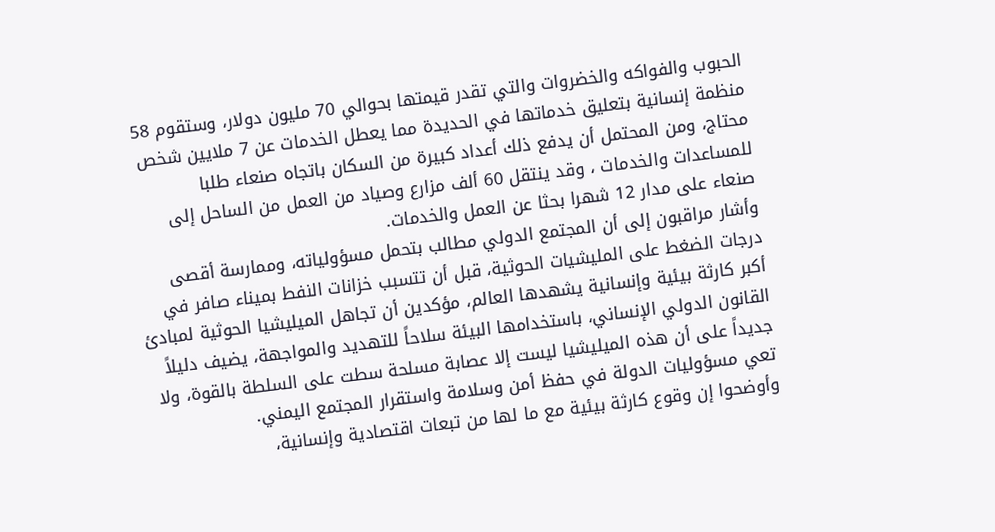الحبوب والفواكه والخضروات والتي تقدر قيمتها بحوالي 70 مليون دولار، وستقوم 58 منظمة إنسانية بتعليق خدماتها في الحديدة مما يعطل الخدمات عن 7 ملايين شخص محتاج، ومن المحتمل أن يدفع ذلك أعداد كبيرة من السكان باتجاه صنعاء طلبا للمساعدات والخدمات ، وقد ينتقل 60 ألف مزارع وصياد من العمل من الساحل إلى صنعاء على مدار 12 شهرا بحثا عن العمل والخدمات.
وأشار مراقبون إلى أن المجتمع الدولي مطالب بتحمل مسؤولياته، وممارسة أقصى درجات الضغط على المليشيات الحوثية، قبل أن تتسبب خزانات النفط بميناء صافر في أكبر كارثة بيئية وإنسانية يشهدها العالم، مؤكدين أن تجاهل الميليشيا الحوثية لمبادئ القانون الدولي الإنساني، باستخدامها البيئة سلاحاً للتهديد والمواجهة، يضيف دليلاً جديداً على أن هذه الميليشيا ليست إلا عصابة مسلحة سطت على السلطة بالقوة، ولا تعي مسؤوليات الدولة في حفظ أمن وسلامة واستقرار المجتمع اليمني.
وأوضحوا إن وقوع كارثة بيئية مع ما لها من تبعات اقتصادية وإنسانية،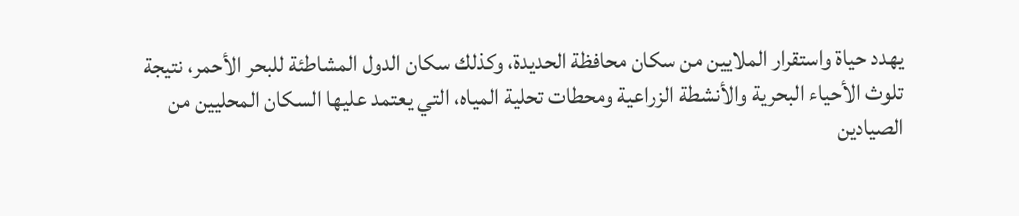يهدد حياة واستقرار الملايين من سكان محافظة الحديدة، وكذلك سكان الدول المشاطئة للبحر الأحمر، نتيجة تلوث الأحياء البحرية والأنشطة الزراعية ومحطات تحلية المياه، التي يعتمد عليها السكان المحليين من الصيادين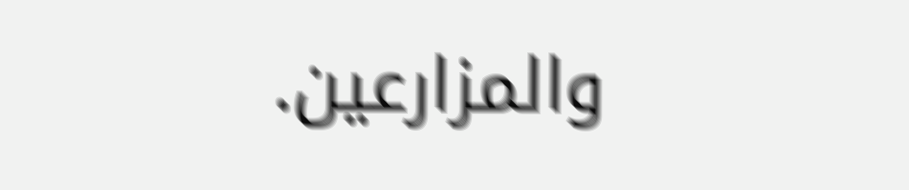والمزارعين.